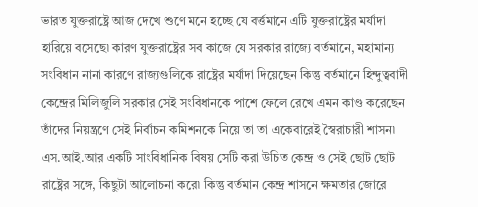ভারত যুক্তরাষ্ট্রে আজ দেখে শুণে মনে হচ্ছে যে বর্ত্তমানে এটি যুক্তরাষ্ট্রের মর্যাদা হারিয়ে বসেছে৷ কারণ যুক্তরাষ্ট্রের সব কাজে যে সরকার রাজ্যে বর্তমানে, মহামান্য সংবিধান নানা কারণে রাজ্যগুলিকে রাষ্ট্রের মর্যাদা দিয়েছেন কিন্তু বর্তমানে হিন্দুত্ববাদী কেন্দ্রের মিলিজুলি সরকার সেই সংবিধানকে পাশে ফেলে রেখে এমন কাণ্ড করেছেন তাঁদের নিয়ন্ত্রণে সেই নির্বাচন কমিশনকে নিয়ে তা তা একেবারেই স্বৈরাচারী শাসন৷ এস.আই.আর একটি সাংবিধানিক বিষয় সেটি করা উচিত কেন্দ্র ও সেই ছোট ছোট রাষ্ট্রের সঙ্গে, কিছুটা আলোচনা করে৷ কিন্তু বর্তমান কেন্দ্র শাসনে ক্ষমতার জোরে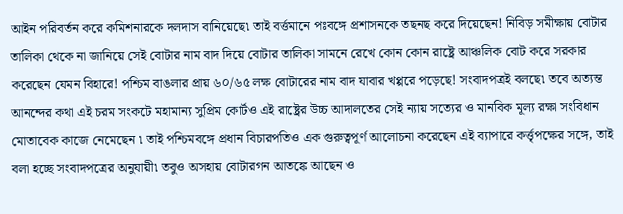আইন পরিবর্তন করে কমিশনারকে দলদাস বানিয়েছে৷ তাই বর্ত্তমানে পঃবঙ্গে প্রশাসনকে তছনছ করে দিয়েছেন! নিবিড় সমীক্ষায় বোটার তালিকা থেকে না জানিয়ে সেই বোটার নাম বাদ দিয়ে বোটার তালিকা সামনে রেখে কোন কোন রাষ্ট্রে আঞ্চলিক বোট করে সরকার করেছেন যেমন বিহারে! পশ্চিম বাঙলার প্রায় ৬০/৬৫ লক্ষ বোটারের নাম বাদ যাবার খপ্পরে পড়েছে! সংবাদপত্রই বলছে৷ তবে অত্যন্ত আনন্দের কথা এই চরম সংকটে মহামান্য সুপ্রিম কোর্টও এই রাষ্ট্রের উচ্চ আদালতের সেই ন্যায় সত্যের ও মানবিক মূল্য রক্ষা সংবিধান মোতাবেক কাজে নেমেছেন ৷ তাই পশ্চিমবঙ্গে প্রধান বিচারপতিও এক গুরুত্বপূর্ণ আলোচনা করেছেন এই ব্যাপারে কর্ত্তৃপক্ষের সঙ্গে, তাই বলা হচ্ছে সংবাদপত্রের অনুযায়ী৷ তবুও অসহায় বোটারগন আতঙ্কে আছেন ও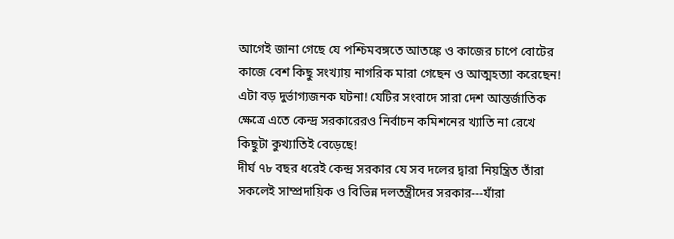আগেই জানা গেছে যে পশ্চিমবঙ্গতে আতঙ্কে ও কাজের চাপে বোটের কাজে বেশ কিছু সংখ্যায় নাগরিক মারা গেছেন ও আত্মহত্যা করেছেন! এটা বড় দুর্ভাগ্যজনক ঘটনা! যেটির সংবাদে সারা দেশ আন্তর্জাতিক ক্ষেত্রে এতে কেন্দ্র সরকারেরও নির্বাচন কমিশনের খ্যাতি না রেখে কিছুটা কুখ্যাতিই বেড়েছে!
দীর্ঘ ৭৮ বছর ধরেই কেন্দ্র সরকার যে সব দলের দ্বারা নিয়ন্ত্রিত তাঁরা সকলেই সাম্প্রদায়িক ও বিভিন্ন দলতন্ত্রীদের সরকার---যাঁরা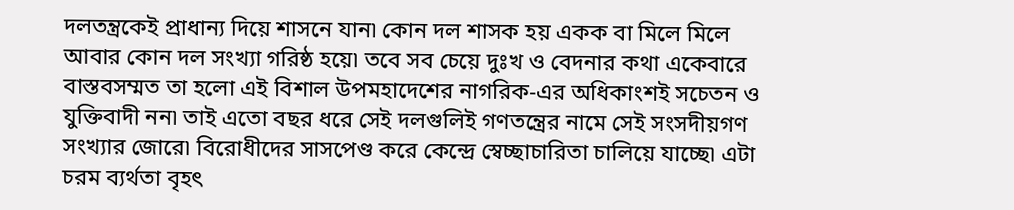দলতন্ত্রকেই প্রাধান্য দিয়ে শাসনে যান৷ কোন দল শাসক হয় একক বা মিলে মিলে আবার কোন দল সংখ্যা গরিষ্ঠ হয়ে৷ তবে সব চেয়ে দুঃখ ও বেদনার কথা একেবারে বাস্তবসম্মত তা হলো এই বিশাল উপমহাদেশের নাগরিক-এর অধিকাংশই সচেতন ও যুক্তিবাদী নন৷ তাই এতো বছর ধরে সেই দলগুলিই গণতন্ত্রের নামে সেই সংসদীয়গণ সংখ্যার জোরে৷ বিরোধীদের সাসপেণ্ড করে কেন্দ্রে স্বেচ্ছাচারিতা চালিয়ে যাচ্ছে৷ এটা চরম ব্যর্থতা বৃহৎ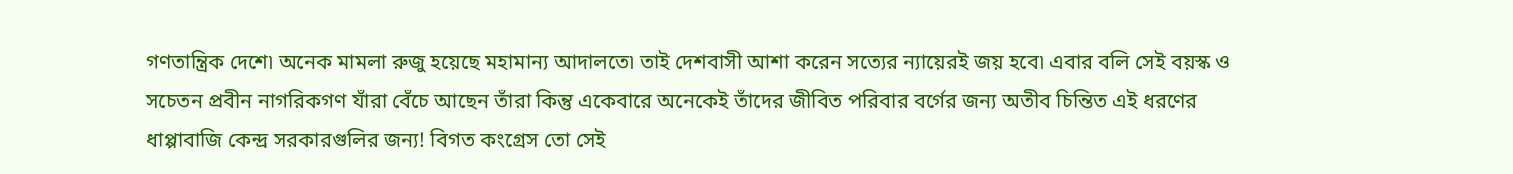গণতান্ত্রিক দেশে৷ অনেক মামলা রুজু হয়েছে মহামান্য আদালতে৷ তাই দেশবাসী আশা করেন সত্যের ন্যায়েরই জয় হবে৷ এবার বলি সেই বয়স্ক ও সচেতন প্রবীন নাগরিকগণ যাঁরা বেঁচে আছেন তাঁরা কিন্তু একেবারে অনেকেই তাঁদের জীবিত পরিবার বর্গের জন্য অতীব চিন্তিত এই ধরণের ধাপ্পাবাজি কেন্দ্র সরকারগুলির জন্য! বিগত কংগ্রেস তো সেই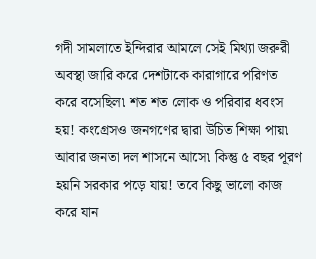গদী সামলাতে ইন্দিরার আমলে সেই মিথ্যা জরুরী অবস্থা জারি করে দেশটাকে কারাগারে পরিণত করে বসেছিল৷ শত শত লোক ও পরিবার ধবংস হয়! কংগ্রেসও জনগণের দ্বারা উচিত শিক্ষা পায়৷
আবার জনতা দল শাসনে আসে৷ কিন্তু ৫ বছর পূরণ হয়নি সরকার পড়ে যায়! তবে কিছু ভালো কাজ করে যান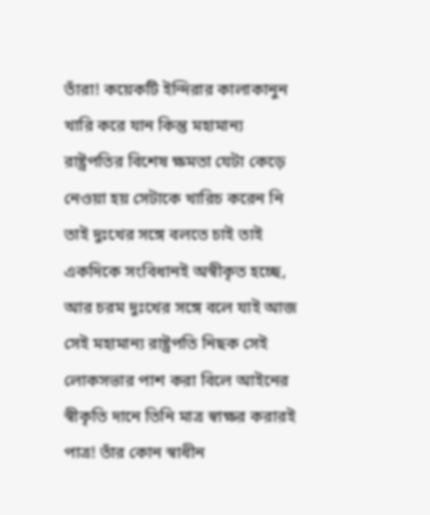তাঁরা! কয়েকটি ইন্দিরার কালাকানুন খারি করে যান কিন্তু মহামান্য রাষ্ট্রপতির বিশেষ ক্ষমতা যেটা কেড়ে নেওয়া হয় সেটাকে খারিচ করেন নি তাই দুঃখের সঙ্গে বলতে চাই তাই একদিকে সংবিধানই অস্বীকৃত হচ্ছে, আর চরম দুঃখের সঙ্গে বলে যাই আজ সেই মহামান্য রাষ্ট্রপতি নিছক সেই লোকসভার পাশ করা বিলে আইনের স্বীকৃতি দানে তিনি মাত্র স্বাক্ষর করারই পাত্র! তাঁর কোন স্বাধীন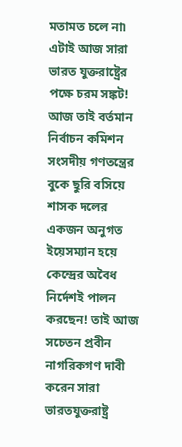মতামত চলে না৷ এটাই আজ সারা ভারত যুক্তরাষ্ট্রের পক্ষে চরম সঙ্কট! আজ তাই বর্তমান নির্বাচন কমিশন সংসদীয় গণতন্ত্রের বুকে ছুরি বসিয়ে শাসক দলের একজন অনুগত ইয়েসম্যান হয়ে কেন্দ্রের অবৈধ নির্দেশই পালন করছেন! তাই আজ সচেতন প্রবীন নাগরিকগণ দাবী করেন সারা ভারতযুক্তরাষ্ট্র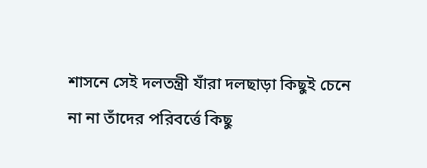শাসনে সেই দলতন্ত্রী যাঁরা দলছাড়া কিছুই চেনে না না তাঁদের পরিবর্ত্তে কিছু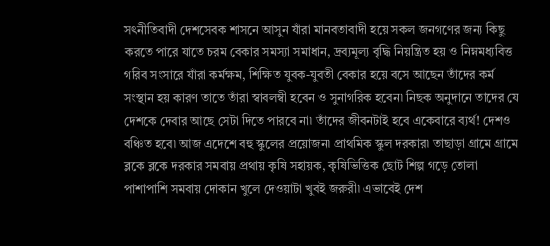সৎনীতিবাদী দেশসেবক শাসনে আসুন যাঁরা মানবতাবাদী হয়ে সকল জনগণের জন্য কিছু করতে পারে যাতে চরম বেকার সমস্যা সমাধান, দ্রব্যমূল্য বৃদ্ধি নিয়ন্ত্রিত হয় ও নিম্নমধ্যবিত্ত গরিব সংসারে যাঁরা কর্মক্ষম, শিক্ষিত যুবক-যুবতী বেকার হয়ে বসে আছেন তাঁদের কর্ম সংস্থান হয় কারণ তাতে তাঁরা স্বাবলম্বী হবেন ও সুনাগরিক হবেন৷ নিছক অনুদানে তাদের যে দেশকে দেবার আছে সেটা দিতে পারবে না৷ তাঁদের জীবনটাই হবে একেবারে ব্যর্থ! দেশও বঞ্চিত হবে৷ আজ এদেশে বহু স্কুলের প্রয়োজন৷ প্রাথমিক স্কুল দরকার৷ তাছাড়া গ্রামে গ্রামে ব্লকে ব্লকে দরকার সমবায় প্রথায় কৃষি সহায়ক, কৃষিভিত্তিক ছোট শিল্প গড়ে তোলা পাশাপাশি সমবায় দোকান খুলে দেওয়াটা খুবই জরুরী৷ এভাবেই দেশ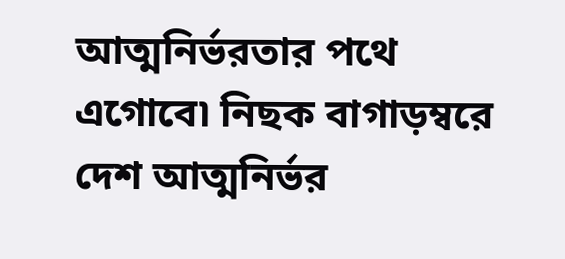আত্মনির্ভরতার পথে এগোবে৷ নিছক বাগাড়ম্বরে দেশ আত্মনির্ভর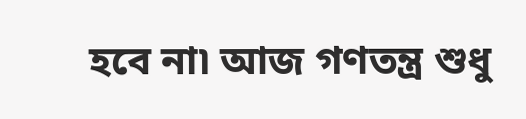হবে না৷ আজ গণতন্ত্র শুধু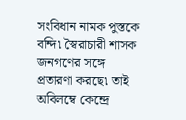সংবিধান নামক পুস্তকে বন্দি৷ স্বৈরাচারী শাসক জনগণের সঙ্গে প্রতারণা করছে৷ তাই অবিলম্বে কেন্দ্রে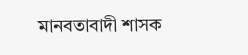মানবতাবাদী শাসক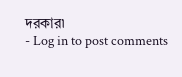দরকার৷
- Log in to post comments